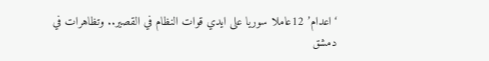‘اعدام’ 12عاملا سوريا على ايدي قوات النظام في القصير.. وتظاهرات في دمشق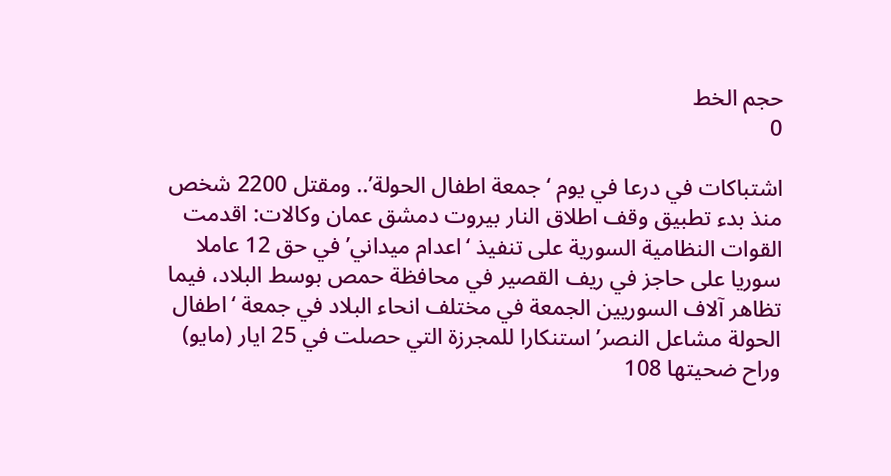حجم الخط
0

اشتباكات في درعا في يوم ‘جمعة اطفال الحولة’.. ومقتل 2200 شخص منذ بدء تطبيق وقف اطلاق النار بيروت دمشق عمان وكالات: اقدمت القوات النظامية السورية على تنفيذ ‘اعدام ميداني’ في حق 12 عاملا سوريا على حاجز في ريف القصير في محافظة حمص بوسط البلاد، فيما تظاهر آلاف السوريين الجمعة في مختلف انحاء البلاد في جمعة ‘اطفال الحولة مشاعل النصر’ استنكارا للمجرزة التي حصلت في 25 ايار (مايو) وراح ضحيتها 108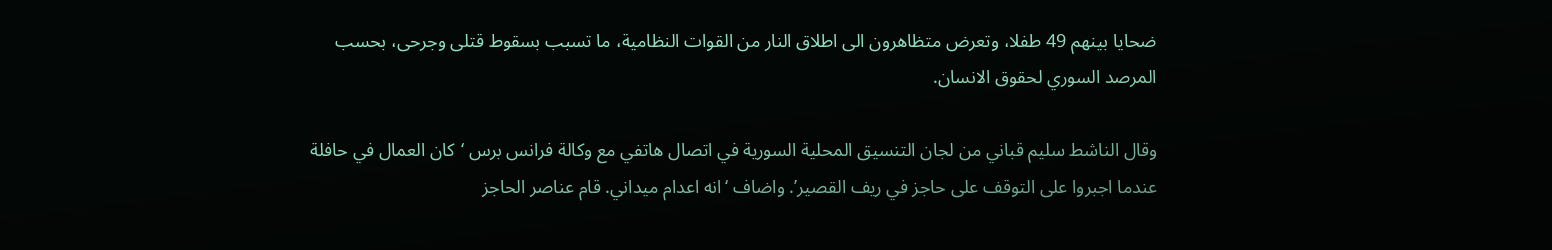ضحايا بينهم 49 طفلا، وتعرض متظاهرون الى اطلاق النار من القوات النظامية، ما تسبب بسقوط قتلى وجرحى، بحسب المرصد السوري لحقوق الانسان.

وقال الناشط سليم قباني من لجان التنسيق المحلية السورية في اتصال هاتفي مع وكالة فرانس برس ‘كان العمال في حافلة عندما اجبروا على التوقف على حاجز في ريف القصير’. واضاف ‘انه اعدام ميداني. قام عناصر الحاجز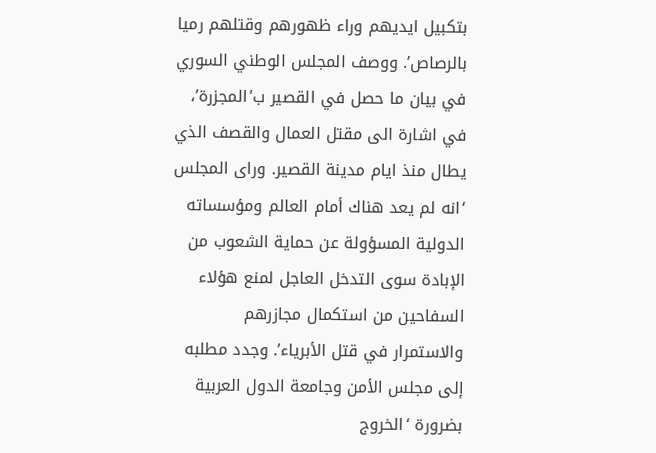بتكبيل ايديهم وراء ظهورهم وقتلهم رميا بالرصاص’. ووصف المجلس الوطني السوري في بيان ما حصل في القصير ب’المجزرة’، في اشارة الى مقتل العمال والقصف الذي يطال منذ ايام مدينة القصير. وراى المجلس ‘انه لم يعد هناك أمام العالم ومؤسساته الدولية المسؤولة عن حماية الشعوب من الإبادة سوى التدخل العاجل لمنع هؤلاء السفاحين من استكمال مجازرهم والاستمرار في قتل الأبرياء’. وجدد مطلبه إلى مجلس الأمن وجامعة الدول العربية بضرورة ‘الخروج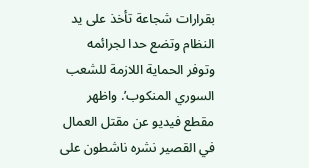بقرارات شجاعة تأخذ على يد النظام وتضع حدا لجرائمه وتوفر الحماية اللازمة للشعب السوري المنكوب’. واظهر مقطع فيديو عن مقتل العمال في القصير نشره ناشطون على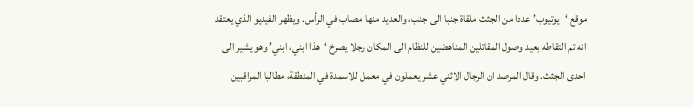موقع ‘يوتيوب’ عددا من الجثث ملقاة جنبا الى جنب، والعديد منها مصاب في الرأس. ويظهر الفيديو الذي يعتقد انه تم التقاطه بعيد وصول المقاتلين المناهضين للنظام الى المكان رجلا يصرخ ‘هذا ابني، ابني’ وهو يشير الى احدى الجثث. وقال المرصد ان الرجال الاثني عشر يعملون في معمل للاسمدة في المنطقة، مطالبا المراقبين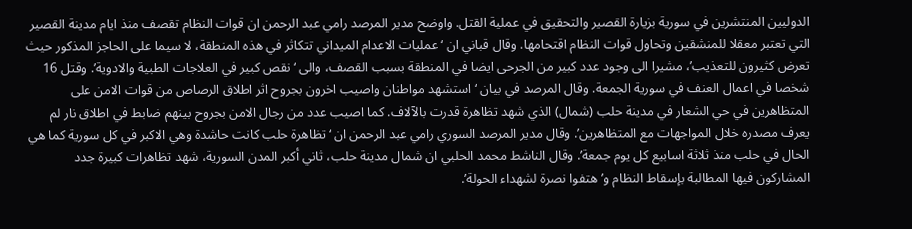الدوليين المنتشرين في سورية بزيارة القصير والتحقيق في عملية القتل. واوضح مدير المرصد رامي عبد الرحمن ان قوات النظام تقصف منذ ايام مدينة القصير التي تعتبر معقلا للمنشقين وتحاول قوات النظام اقتحامها. وقال قباني ان ‘عمليات الاعدام الميداني تتكاثر في هذه المنطقة، لا سيما على الحاجز المذكور حيث تعرض كثيرون للتعذيب’، مشيرا الى وجود عدد كبير من الجرحى ايضا في المنطقة بسبب القصف، والى ‘نقص كبير في العلاجات الطبية والادوية’. وقتل 16 شخصا في اعمال العنف في سورية الجمعة. وقال المرصد في بيان ‘استشهد مواطنان واصيب اخرون بجروح اثر اطلاق الرصاص من قوات الامن على المتظاهرين في حي الشعار في مدينة حلب (شمال) الذي شهد تظاهرة قدرت بالآلاف. كما اصيب عدد من رجال الامن بجروح بينهم ضابط في اطلاق نار لم يعرف مصدره خلال المواجهات مع المتظاهرين’. وقال مدير المرصد السوري رامي عبد الرحمن ان ‘تظاهرة حلب كانت حاشدة وهي الاكبر في كل سورية كما هي الحال في حلب منذ ثلاثة اسابيع كل يوم جمعة’. وقال الناشط محمد الحلبي ان شمال مدينة حلب، ثاني أكبر المدن السورية، شهد تظاهرات كبيرة جدد المشاركون فيها المطالبة بإسقاط النظام و’هتفوا نصرة لشهداء الحولة’.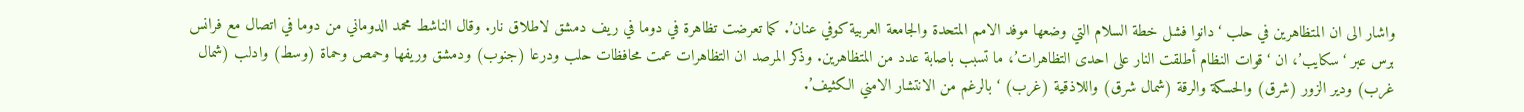واشار الى ان المتظاهرين في حلب ‘دانوا فشل خطة السلام التي وضعها موفد الامم المتحدة والجامعة العربية كوفي عنان’. كما تعرضت تظاهرة في دوما في ريف دمشق لاطلاق نار. وقال الناشط محمد الدوماني من دوما في اتصال مع فرانس برس عبر ‘سكايب’، ان ‘قوات النظام أطلقت النار على احدى التظاهرات’، ما تسبب باصابة عدد من المتظاهرين. وذكر المرصد ان التظاهرات عمت محافظات حلب ودرعا (جنوب) ودمشق وريفها وحمص وحماة (وسط) وادلب (شمال غرب) ودير الزور (شرق) والحسكة والرقة (شمال شرق) واللاذقية (غرب) ‘بالرغم من الانتشار الامني الكثيف’.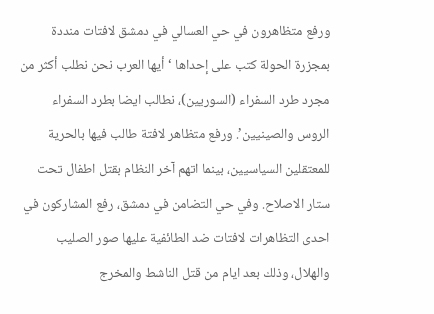ورفع متظاهرون في حي العسالي في دمشق لافتات منددة بمجزرة الحولة كتب على إحداها ‘أيها العرب نحن نطلب أكثر من مجرد طرد السفراء (السوريين)، نطالب ايضا بطرد السفراء الروس والصينيين’. ورفع متظاهر لافتة طالب فيها بالحرية للمعتقلين السياسيين، بينما اتهم آخر النظام بقتل اطفال تحت ستار الاصلاح. وفي حي التضامن في دمشق، رفع المشاركون في احدى التظاهرات لافتات ضد الطائفية عليها صور الصليب والهلال، وذلك بعد ايام من قتل الناشط والمخرج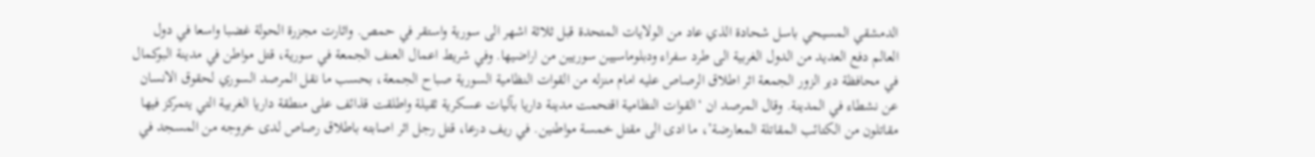الدمشقي المسيحي باسل شحادة الذي عاد من الولايات المتحدة قبل ثلاثة اشهر الى سورية واستقر في حمص. واثارت مجزرة الحولة غضبا واسعا في دول العالم دفع العديد من الدول الغربية الى طرد سفراء ودبلوماسيين سوريين من اراضيها. وفي شريط اعمال العنف الجمعة في سورية، قتل مواطن في مدينة البوكمال في محافظة دير الزور الجمعة اثر اطلاق الرصاص عليه امام منزله من القوات النظامية السورية صباح الجمعة، بحسب ما نقل المرصد السوري لحقوق الانسان عن نشطاء في المدينة. وقال المرصد ان ‘القوات النظامية اقتحمت مدينة داريا بآليات عسكرية ثقيلة واطلقت قذائف على منطقة داريا الغربية التي يتمركز فيها مقاتلون من الكتائب المقاتلة المعارضة’، ما ادى الى مقتل خمسة مواطنين. في ريف درعا، قتل رجل اثر اصابته باطلاق رصاص لدى خروجه من المسجد في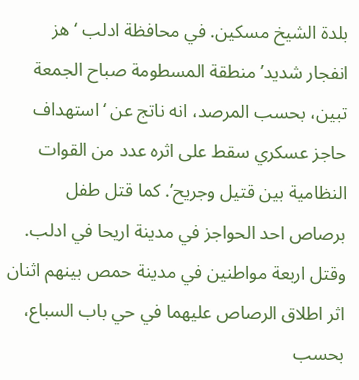بلدة الشيخ مسكين. في محافظة ادلب ‘هز انفجار شديد’ منطقة المسطومة صباح الجمعة تبين، بحسب المرصد، انه ناتج عن ‘استهداف حاجز عسكري سقط على اثره عدد من القوات النظامية بين قتيل وجريح’. كما قتل طفل برصاص احد الحواجز في مدينة اريحا في ادلب. وقتل اربعة مواطنين في مدينة حمص بينهم اثنان اثر اطلاق الرصاص عليهما في حي باب السباع، بحسب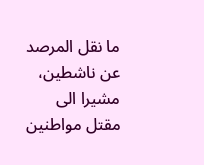ما نقل المرصد عن ناشطين، مشيرا الى مقتل مواطنين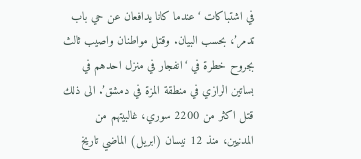في اشتباكات ‘عندما كانا يدافعان عن حي باب تدمر’، بحسب البيان. وقتل مواطنان واصيب ثالث بجروح خطرة في ‘انفجار في منزل احدهم في بساتين الرازي في منطقة المزة في دمشق’. الى ذلك قتل اكثر من 2200 سوري، غالبيتهم من المدنيين، منذ 12 نيسان (ابريل) الماضي تاريخ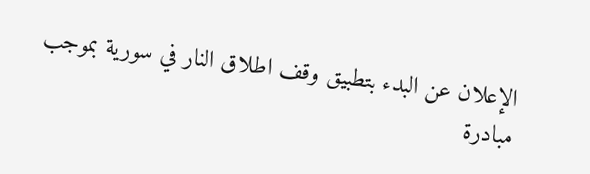الإعلان عن البدء بتطبيق وقف اطلاق النار في سورية بموجب مبادرة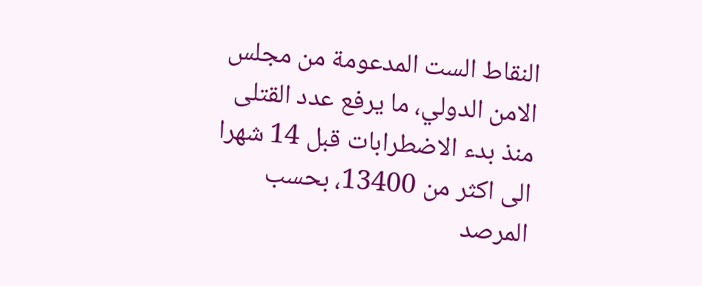النقاط الست المدعومة من مجلس الامن الدولي، ما يرفع عدد القتلى منذ بدء الاضطرابات قبل 14 شهرا الى اكثر من 13400، بحسب المرصد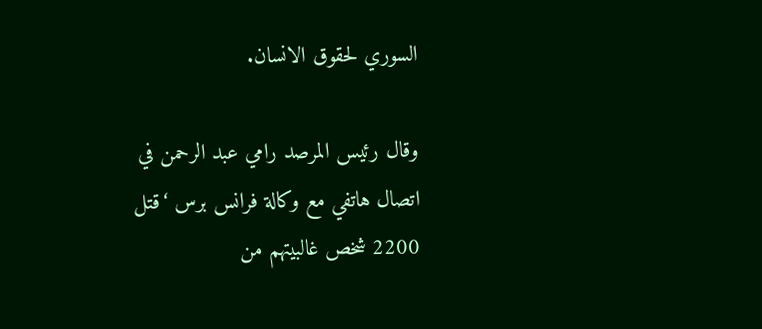السوري لحقوق الانسان.

وقال رئيس المرصد رامي عبد الرحمن في اتصال هاتفي مع وكالة فرانس برس ‘قتل 2200 شخص غالبيتهم من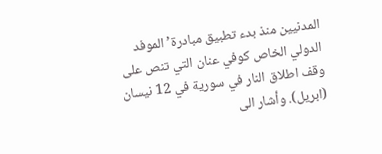المدنيين منذ بدء تطبيق مبادرة’ الموفد الدولي الخاص كوفي عنان التي تنص على وقف اطلاق النار في سورية في 12 نيسان (ابريل). وأشار الى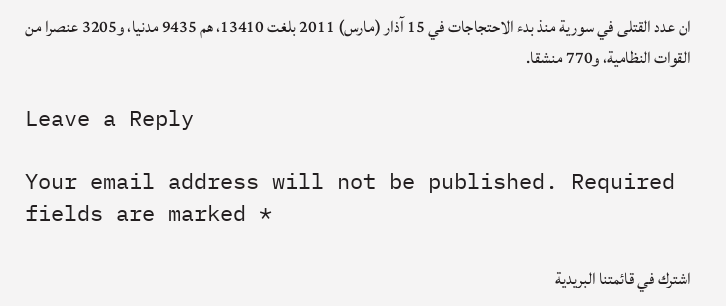ان عدد القتلى في سورية منذ بدء الاحتجاجات في 15 آذار (مارس) 2011 بلغت 13410، هم 9435 مدنيا، و3205 عنصرا من القوات النظامية، و770 منشقا.

Leave a Reply

Your email address will not be published. Required fields are marked *

اشترك في قائمتنا البريدية